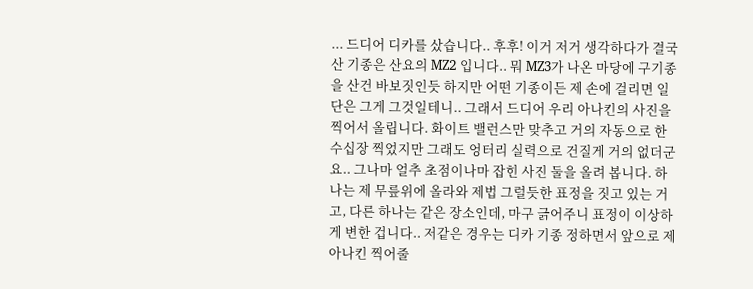... 드디어 디카를 샀습니다.. 후후! 이거 저거 생각하다가 결국 산 기종은 산요의 MZ2 입니다.. 뭐 MZ3가 나온 마당에 구기종을 산건 바보짓인듯 하지만 어떤 기종이든 제 손에 걸리면 일단은 그게 그것일테니.. 그래서 드디어 우리 아나킨의 사진을 찍어서 올립니다. 화이트 밸런스만 맞추고 거의 자동으로 한 수십장 찍었지만 그래도 엉터리 실력으로 건질게 거의 없더군요.. 그나마 얼추 초점이나마 잡힌 사진 둘을 올려 봅니다. 하나는 제 무릎위에 올라와 제법 그럴듯한 표정을 짓고 있는 거고, 다른 하나는 같은 장소인데, 마구 긁어주니 표정이 이상하게 변한 겁니다.. 저같은 경우는 디카 기종 정하면서 앞으로 제 아나킨 찍어줄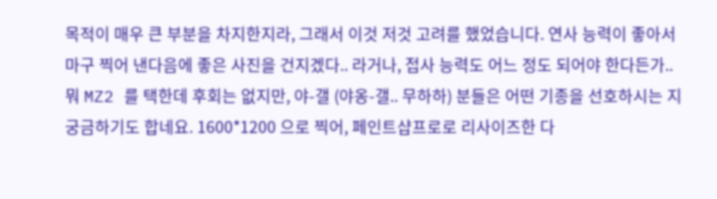목적이 매우 큰 부분을 차지한지라, 그래서 이것 저것 고려를 했었습니다. 연사 능력이 좋아서 마구 찍어 낸다음에 좋은 사진을 건지겠다.. 라거나, 접사 능력도 어느 정도 되어야 한다든가.. 뭐 MZ2 를 택한데 후회는 없지만, 야-갤 (야옹-갤.. 무하하) 분들은 어떤 기종을 선호하시는 지 궁금하기도 합네요. 1600*1200 으로 찍어, 페인트샵프로로 리사이즈한 다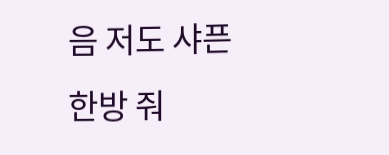음 저도 샤픈 한방 줘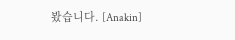봤습니다. [Anakin]